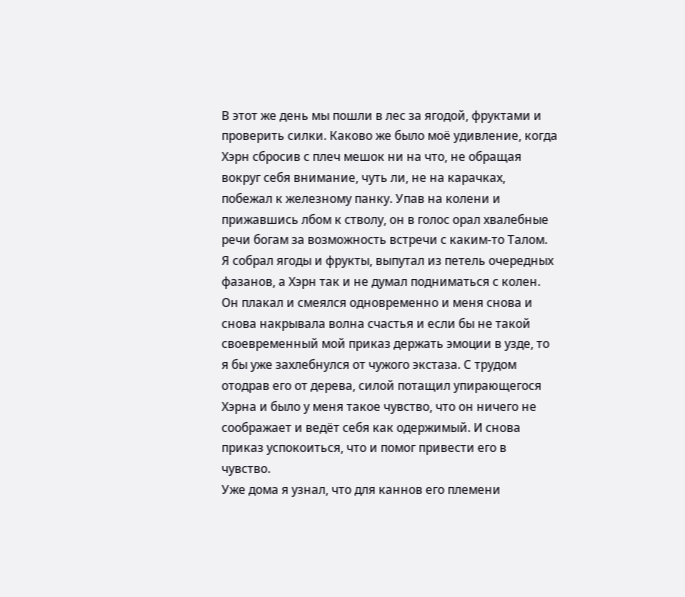В этот же день мы пошли в лес за ягодой, фруктами и проверить силки. Каково же было моё удивление, когда Хэрн сбросив с плеч мешок ни на что, не обращая вокруг себя внимание, чуть ли, не на карачках, побежал к железному панку. Упав на колени и прижавшись лбом к стволу, он в голос орал хвалебные речи богам за возможность встречи с каким-то Талом.
Я собрал ягоды и фрукты, выпутал из петель очередных фазанов, а Хэрн так и не думал подниматься с колен. Он плакал и смеялся одновременно и меня снова и снова накрывала волна счастья и если бы не такой своевременный мой приказ держать эмоции в узде, то я бы уже захлебнулся от чужого экстаза. С трудом отодрав его от дерева, силой потащил упирающегося Хэрна и было у меня такое чувство, что он ничего не соображает и ведёт себя как одержимый. И снова приказ успокоиться, что и помог привести его в чувство.
Уже дома я узнал, что для каннов его племени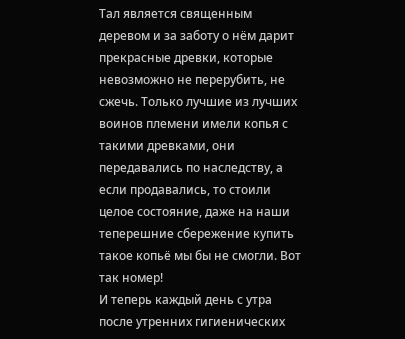Тал является священным деревом и за заботу о нём дарит прекрасные древки, которые невозможно не перерубить, не сжечь. Только лучшие из лучших воинов племени имели копья с такими древками, они передавались по наследству, а если продавались, то стоили целое состояние, даже на наши теперешние сбережение купить такое копьё мы бы не смогли. Вот так номер!
И теперь каждый день с утра после утренних гигиенических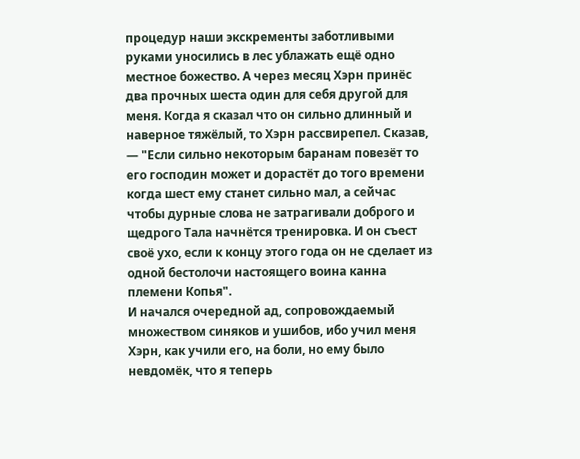процедур наши экскременты заботливыми руками уносились в лес ублажать ещё одно местное божество. А через месяц Хэрн принёс два прочных шеста один для себя другой для меня. Когда я сказал что он сильно длинный и наверное тяжёлый, то Хэрн рассвирепел. Сказав, — "Если сильно некоторым баранам повезёт то его господин может и дорастёт до того времени когда шест ему станет сильно мал, а сейчас чтобы дурные слова не затрагивали доброго и щедрого Тала начнётся тренировка. И он съест своё ухо, если к концу этого года он не сделает из одной бестолочи настоящего воина канна племени Копья".
И начался очередной ад, сопровождаемый множеством синяков и ушибов, ибо учил меня Хэрн, как учили его, на боли, но ему было невдомёк, что я теперь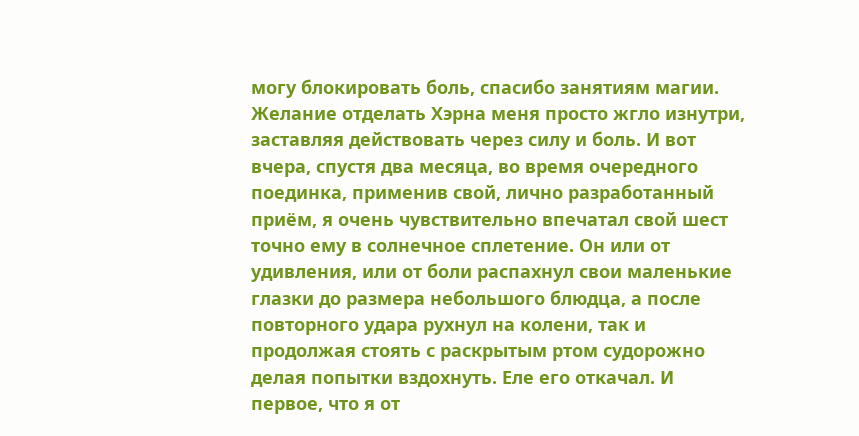могу блокировать боль, спасибо занятиям магии. Желание отделать Хэрна меня просто жгло изнутри, заставляя действовать через силу и боль. И вот вчера, спустя два месяца, во время очередного поединка, применив свой, лично разработанный приём, я очень чувствительно впечатал свой шест точно ему в солнечное сплетение. Он или от удивления, или от боли распахнул свои маленькие глазки до размера небольшого блюдца, а после повторного удара рухнул на колени, так и продолжая стоять с раскрытым ртом судорожно делая попытки вздохнуть. Еле его откачал. И первое, что я от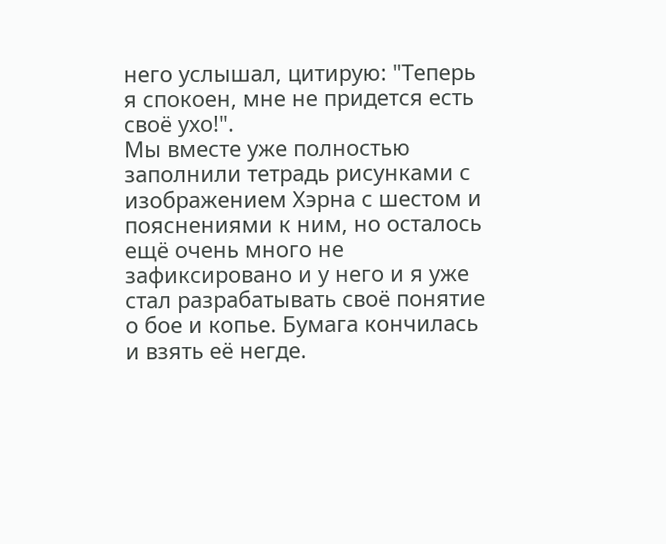него услышал, цитирую: "Теперь я спокоен, мне не придется есть своё ухо!".
Мы вместе уже полностью заполнили тетрадь рисунками с изображением Хэрна с шестом и пояснениями к ним, но осталось ещё очень много не зафиксировано и у него и я уже стал разрабатывать своё понятие о бое и копье. Бумага кончилась и взять её негде.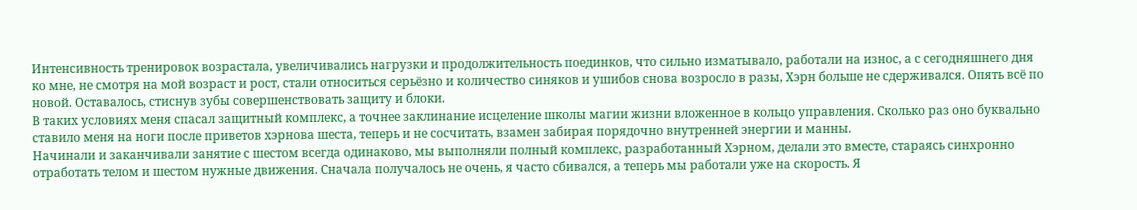Интенсивность тренировок возрастала, увеличивались нагрузки и продолжительность поединков, что сильно изматывало, работали на износ, а с сегодняшнего дня ко мне, не смотря на мой возраст и рост, стали относиться серьёзно и количество синяков и ушибов снова возросло в разы, Хэрн больше не сдерживался. Опять всё по новой. Оставалось, стиснув зубы совершенствовать защиту и блоки.
В таких условиях меня спасал защитный комплекс, а точнее заклинание исцеление школы магии жизни вложенное в кольцо управления. Сколько раз оно буквально ставило меня на ноги после приветов хэрнова шеста, теперь и не сосчитать, взамен забирая порядочно внутренней энергии и манны.
Начинали и заканчивали занятие с шестом всегда одинаково, мы выполняли полный комплекс, разработанный Хэрном, делали это вместе, стараясь синхронно отработать телом и шестом нужные движения. Сначала получалось не очень, я часто сбивался, а теперь мы работали уже на скорость. Я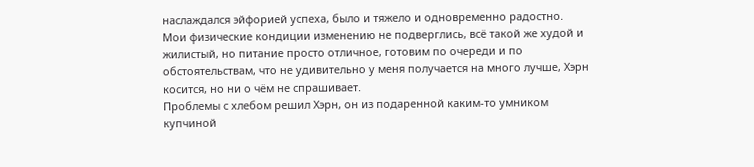наслаждался эйфорией успеха, было и тяжело и одновременно радостно.
Мои физические кондиции изменению не подверглись, всё такой же худой и жилистый, но питание просто отличное, готовим по очереди и по обстоятельствам, что не удивительно у меня получается на много лучше, Хэрн косится, но ни о чём не спрашивает.
Проблемы с хлебом решил Хэрн, он из подаренной каким-то умником купчиной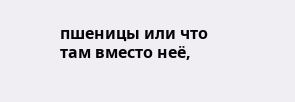пшеницы или что там вместо неё,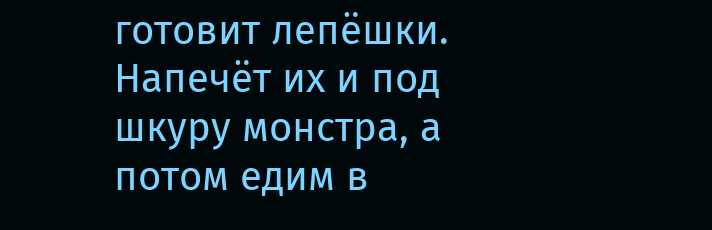готовит лепёшки. Напечёт их и под шкуру монстра, а потом едим в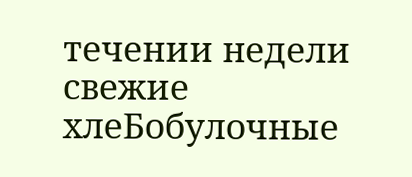течении недели свежие хлеБобулочные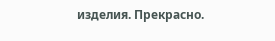изделия. Прекрасно.